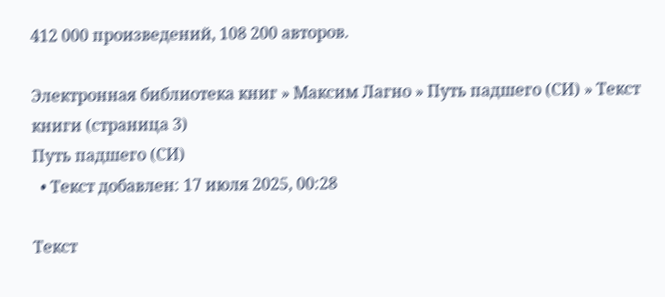412 000 произведений, 108 200 авторов.

Электронная библиотека книг » Максим Лагно » Путь падшего (СИ) » Текст книги (страница 3)
Путь падшего (СИ)
  • Текст добавлен: 17 июля 2025, 00:28

Текст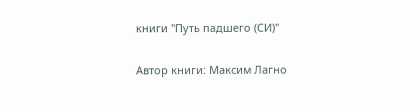книги "Путь падшего (СИ)"


Автор книги: Максим Лагно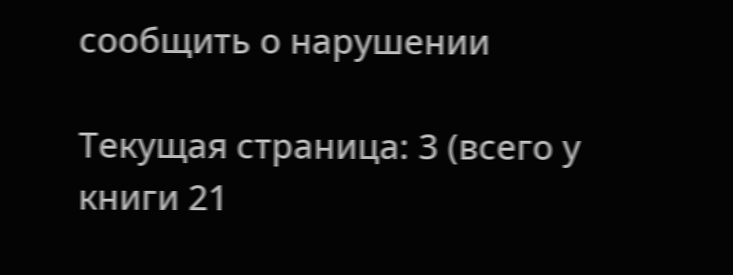сообщить о нарушении

Текущая страница: 3 (всего у книги 21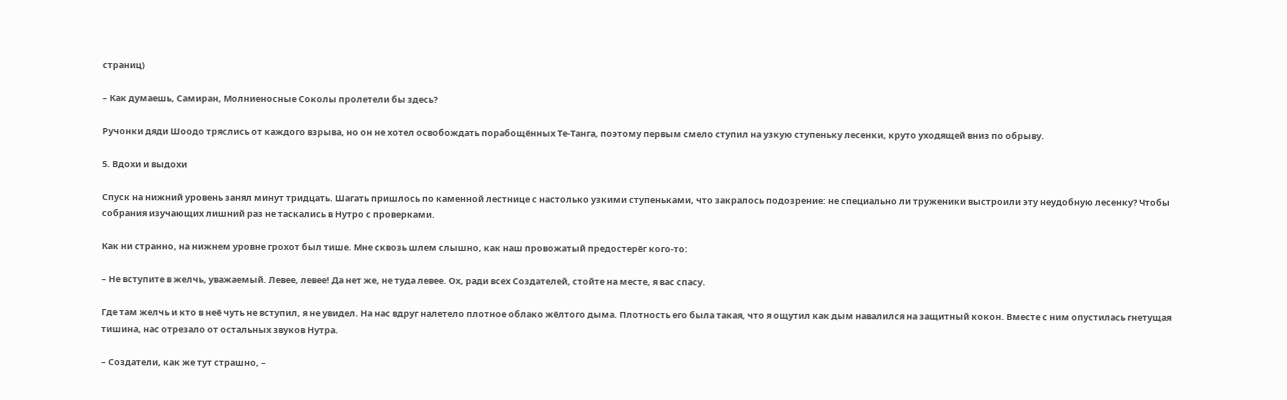страниц)

– Как думаешь, Самиран, Молниеносные Соколы пролетели бы здесь?

Ручонки дяди Шоодо тряслись от каждого взрыва, но он не хотел освобождать порабощённых Те-Танга, поэтому первым смело ступил на узкую ступеньку лесенки, круто уходящей вниз по обрыву.

5. Вдохи и выдохи

Спуск на нижний уровень занял минут тридцать. Шагать пришлось по каменной лестнице с настолько узкими ступеньками, что закралось подозрение: не специально ли труженики выстроили эту неудобную лесенку? Чтобы собрания изучающих лишний раз не таскались в Нутро с проверками.

Как ни странно, на нижнем уровне грохот был тише. Мне сквозь шлем слышно, как наш провожатый предостерёг кого-то:

– Не вступите в желчь, уважаемый. Левее, левее! Да нет же, не туда левее. Ох, ради всех Создателей, стойте на месте, я вас спасу.

Где там желчь и кто в неё чуть не вступил, я не увидел. На нас вдруг налетело плотное облако жёлтого дыма. Плотность его была такая, что я ощутил как дым навалился на защитный кокон. Вместе с ним опустилась гнетущая тишина, нас отрезало от остальных звуков Нутра.

– Создатели, как же тут страшно, –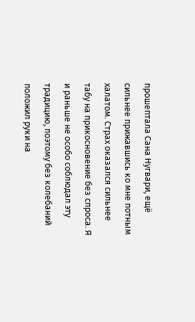прошептала Сана Нугвари, ещё сильнее прижавшись ко мне потным халатом. Страх оказался сильнее табу на прикосновение без спроса. Я и раньше не особо соблюдал эту традицию, поэтому без колебаний положил руки на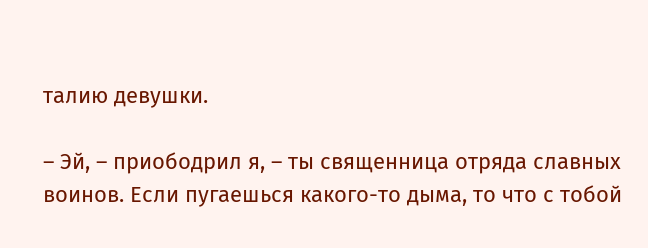талию девушки.

– Эй, – приободрил я, – ты священница отряда славных воинов. Если пугаешься какого-то дыма, то что с тобой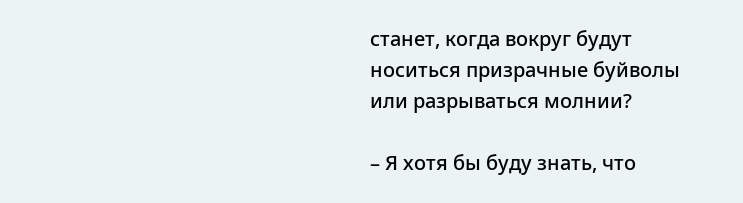станет, когда вокруг будут носиться призрачные буйволы или разрываться молнии?

– Я хотя бы буду знать, что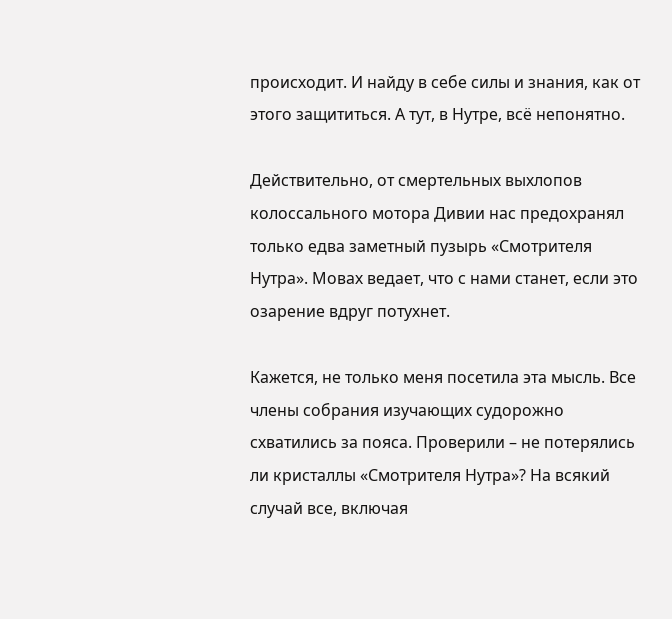происходит. И найду в себе силы и знания, как от этого защититься. А тут, в Нутре, всё непонятно.

Действительно, от смертельных выхлопов колоссального мотора Дивии нас предохранял только едва заметный пузырь «Смотрителя Нутра». Мовах ведает, что с нами станет, если это озарение вдруг потухнет.

Кажется, не только меня посетила эта мысль. Все члены собрания изучающих судорожно схватились за пояса. Проверили – не потерялись ли кристаллы «Смотрителя Нутра»? На всякий случай все, включая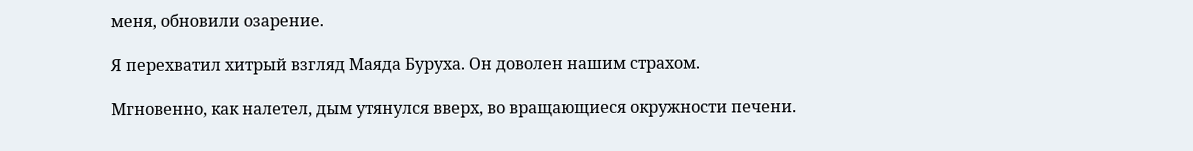меня, обновили озарение.

Я перехватил хитрый взгляд Маяда Буруха. Он доволен нашим страхом.

Мгновенно, как налетел, дым утянулся вверх, во вращающиеся окружности печени.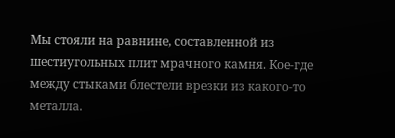Мы стояли на равнине, составленной из шестиугольных плит мрачного камня. Кое-где между стыками блестели врезки из какого-то металла.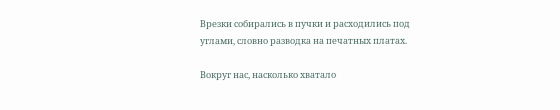Врезки собирались в пучки и расходились под углами, словно разводка на печатных платах.

Вокруг нас, насколько хватало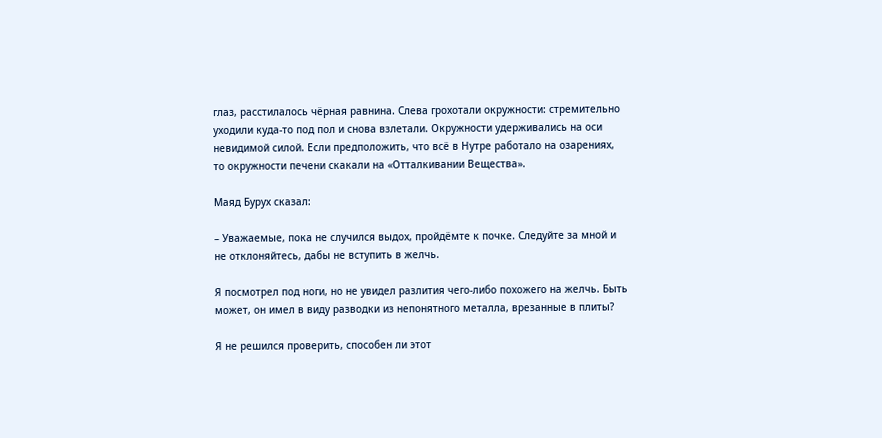глаз, расстилалось чёрная равнина. Слева грохотали окружности: стремительно уходили куда-то под пол и снова взлетали. Окружности удерживались на оси невидимой силой. Если предположить, что всё в Нутре работало на озарениях, то окружности печени скакали на «Отталкивании Вещества».

Маяд Бурух сказал:

– Уважаемые, пока не случился выдох, пройдёмте к почке. Следуйте за мной и не отклоняйтесь, дабы не вступить в желчь.

Я посмотрел под ноги, но не увидел разлития чего-либо похожего на желчь. Быть может, он имел в виду разводки из непонятного металла, врезанные в плиты?

Я не решился проверить, способен ли этот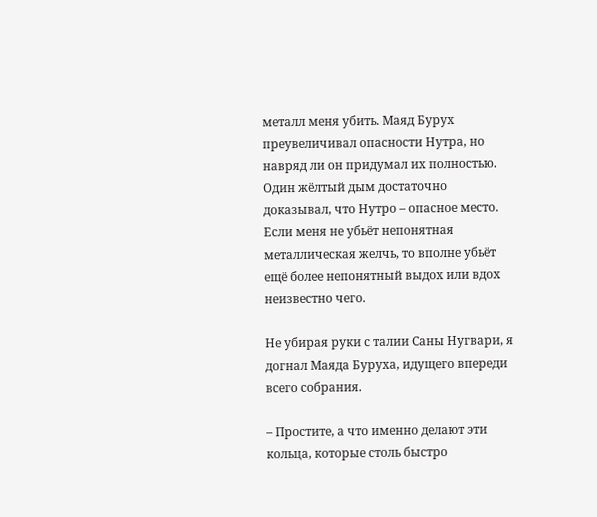металл меня убить. Маяд Бурух преувеличивал опасности Нутра, но навряд ли он придумал их полностью. Один жёлтый дым достаточно доказывал, что Нутро – опасное место. Если меня не убьёт непонятная металлическая желчь, то вполне убьёт ещё более непонятный выдох или вдох неизвестно чего.

Не убирая руки с талии Саны Нугвари, я догнал Маяда Буруха, идущего впереди всего собрания.

– Простите, а что именно делают эти кольца, которые столь быстро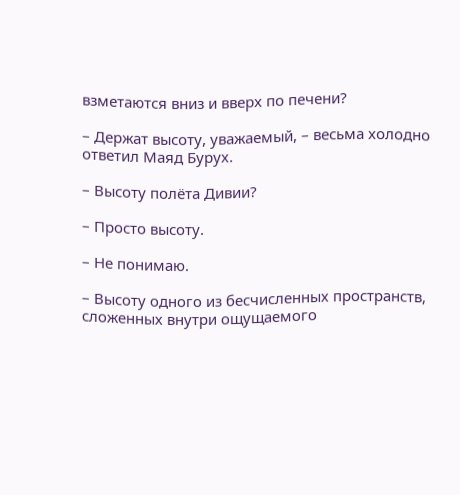взметаются вниз и вверх по печени?

– Держат высоту, уважаемый, – весьма холодно ответил Маяд Бурух.

– Высоту полёта Дивии?

– Просто высоту.

– Не понимаю.

– Высоту одного из бесчисленных пространств, сложенных внутри ощущаемого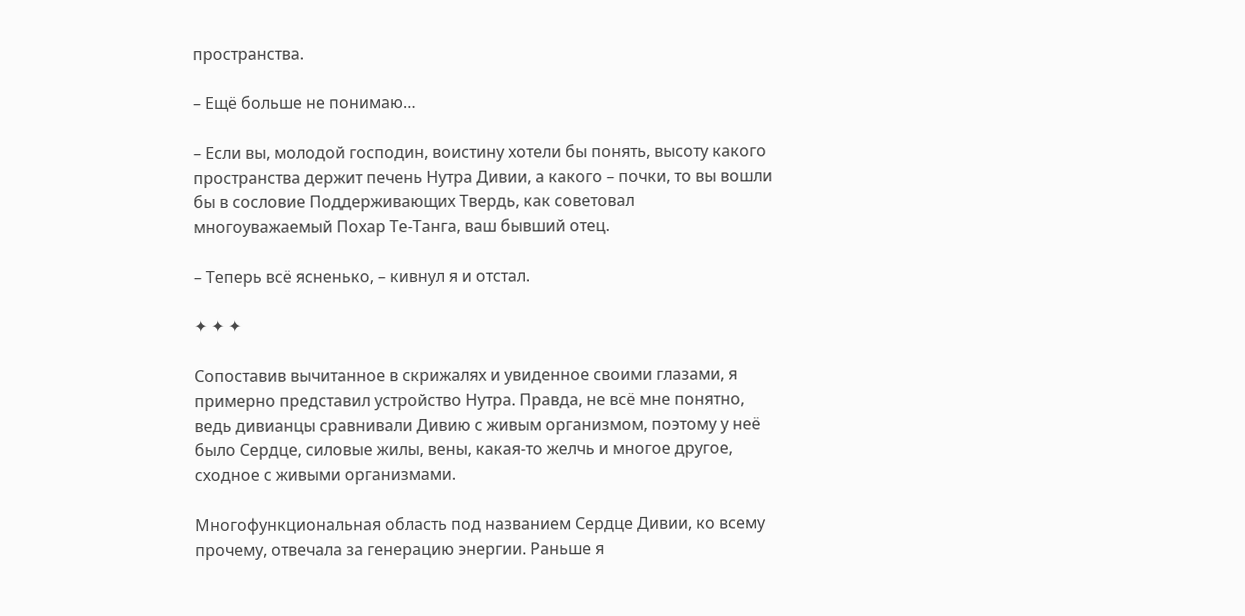пространства.

– Ещё больше не понимаю…

– Если вы, молодой господин, воистину хотели бы понять, высоту какого пространства держит печень Нутра Дивии, а какого – почки, то вы вошли бы в сословие Поддерживающих Твердь, как советовал многоуважаемый Похар Те-Танга, ваш бывший отец.

– Теперь всё ясненько, – кивнул я и отстал.

✦ ✦ ✦

Сопоставив вычитанное в скрижалях и увиденное своими глазами, я примерно представил устройство Нутра. Правда, не всё мне понятно, ведь дивианцы сравнивали Дивию с живым организмом, поэтому у неё было Сердце, силовые жилы, вены, какая-то желчь и многое другое, сходное с живыми организмами.

Многофункциональная область под названием Сердце Дивии, ко всему прочему, отвечала за генерацию энергии. Раньше я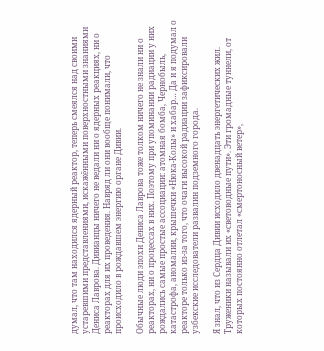думал, что там находился ядерный реактор, теперь смеялся над своими устаревшими представлениями, искажёнными поверхностными знаниями Дениса Лаврова. Дивианцы ничего не ведали ни о ядерных реакциях, ни о реакторах для их проведения. Навряд ли они вообще понимали, что происходило в рождавшем энергию органе Дивии.

Обычные люди эпохи Дениса Лаврова тоже толком ничего не знали ни о реакторах, ни о процессах в них. Поэтому при упоминании радиации у них рождались самые простые ассоциации: атомная бомба, Чернобыль, катастрофа, аномалии, крышечки «Нюка-Колы» и хабар… Да и я подумал о реакторе только из-за того, что очаги высокой радиации зафиксировали узбекские исследователи развалин подземного города.

Я знал, что из Сердца Дивии исходило двенадцать энергетических жил. Труженики называли их «световодные пути». Эти громадные туннели, от которых постоянно отлетал «смертоносный ветер»,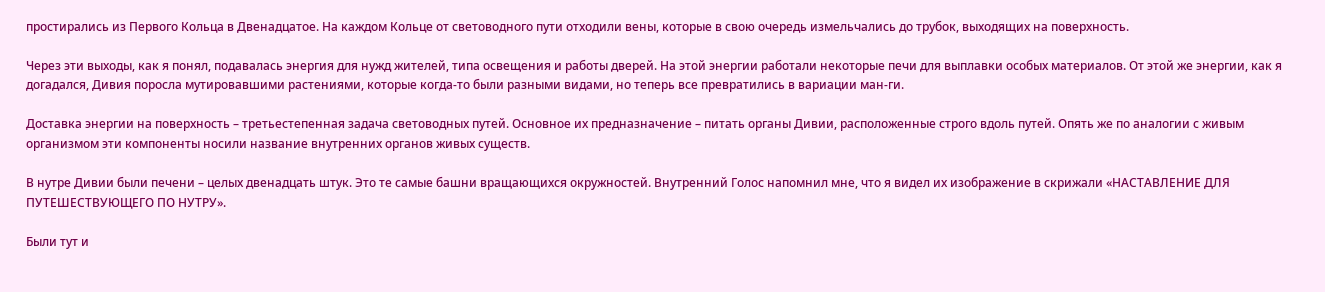простирались из Первого Кольца в Двенадцатое. На каждом Кольце от световодного пути отходили вены, которые в свою очередь измельчались до трубок, выходящих на поверхность.

Через эти выходы, как я понял, подавалась энергия для нужд жителей, типа освещения и работы дверей. На этой энергии работали некоторые печи для выплавки особых материалов. От этой же энергии, как я догадался, Дивия поросла мутировавшими растениями, которые когда-то были разными видами, но теперь все превратились в вариации ман-ги.

Доставка энергии на поверхность – третьестепенная задача световодных путей. Основное их предназначение – питать органы Дивии, расположенные строго вдоль путей. Опять же по аналогии с живым организмом эти компоненты носили название внутренних органов живых существ.

В нутре Дивии были печени – целых двенадцать штук. Это те самые башни вращающихся окружностей. Внутренний Голос напомнил мне, что я видел их изображение в скрижали «НАСТАВЛЕНИЕ ДЛЯ ПУТЕШЕСТВУЮЩЕГО ПО НУТРУ».

Были тут и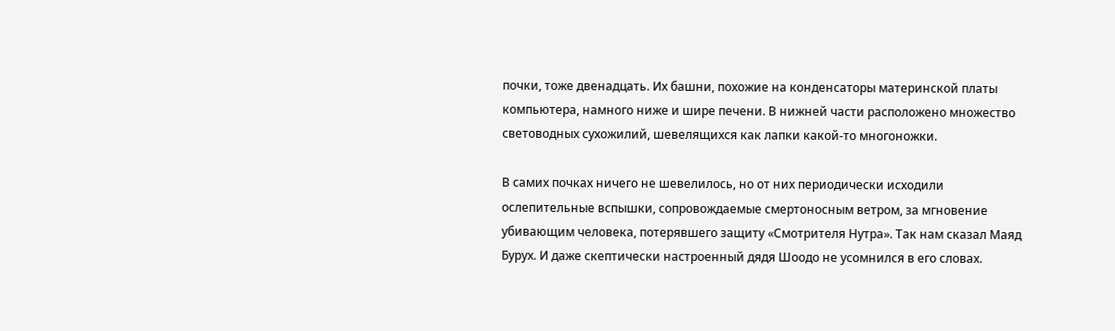почки, тоже двенадцать. Их башни, похожие на конденсаторы материнской платы компьютера, намного ниже и шире печени. В нижней части расположено множество световодных сухожилий, шевелящихся как лапки какой-то многоножки.

В самих почках ничего не шевелилось, но от них периодически исходили ослепительные вспышки, сопровождаемые смертоносным ветром, за мгновение убивающим человека, потерявшего защиту «Смотрителя Нутра». Так нам сказал Маяд Бурух. И даже скептически настроенный дядя Шоодо не усомнился в его словах.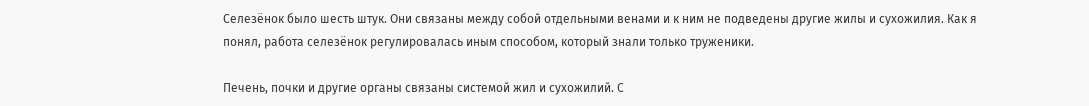Селезёнок было шесть штук. Они связаны между собой отдельными венами и к ним не подведены другие жилы и сухожилия. Как я понял, работа селезёнок регулировалась иным способом, который знали только труженики.

Печень, почки и другие органы связаны системой жил и сухожилий. С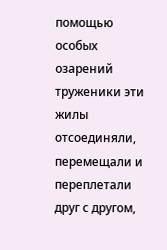помощью особых озарений труженики эти жилы отсоединяли, перемещали и переплетали друг с другом,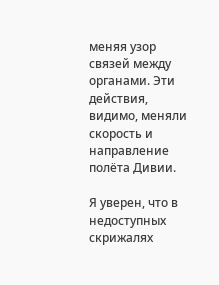меняя узор связей между органами. Эти действия, видимо, меняли скорость и направление полёта Дивии.

Я уверен, что в недоступных скрижалях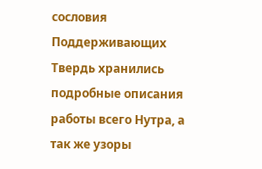сословия Поддерживающих Твердь хранились подробные описания работы всего Нутра, а так же узоры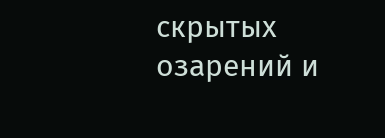скрытых озарений и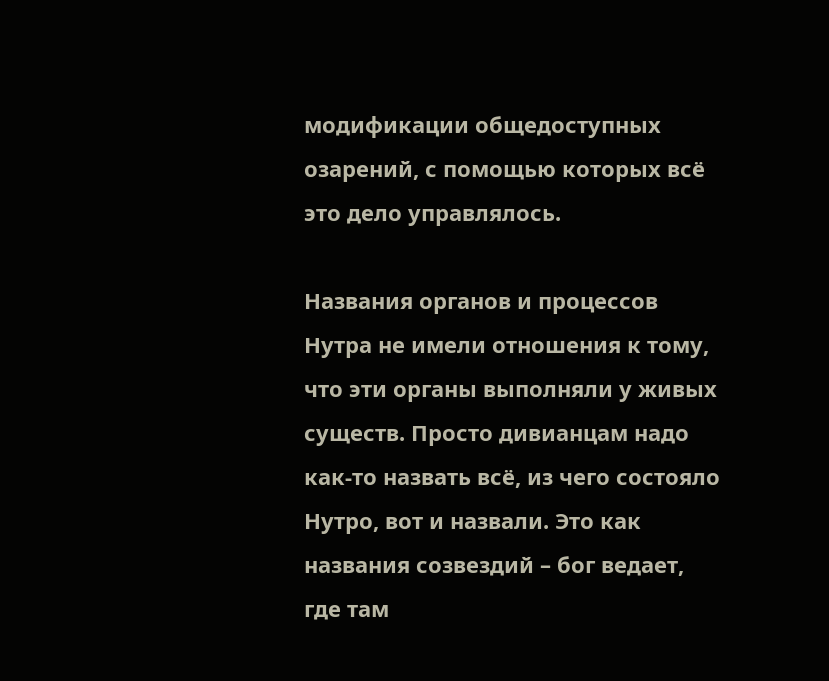модификации общедоступных озарений, с помощью которых всё это дело управлялось.

Названия органов и процессов Нутра не имели отношения к тому, что эти органы выполняли у живых существ. Просто дивианцам надо как-то назвать всё, из чего состояло Нутро, вот и назвали. Это как названия созвездий – бог ведает, где там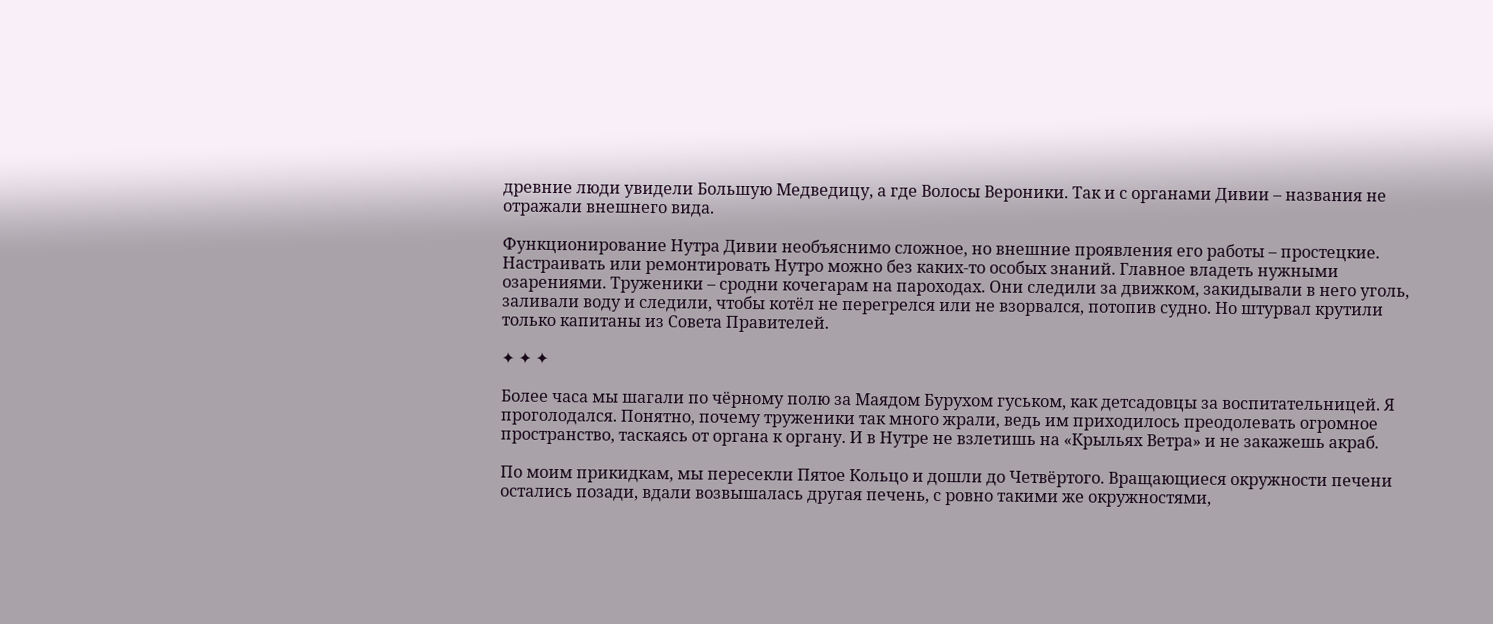древние люди увидели Большую Медведицу, а где Волосы Вероники. Так и с органами Дивии – названия не отражали внешнего вида.

Функционирование Нутра Дивии необъяснимо сложное, но внешние проявления его работы – простецкие. Настраивать или ремонтировать Нутро можно без каких-то особых знаний. Главное владеть нужными озарениями. Труженики – сродни кочегарам на пароходах. Они следили за движком, закидывали в него уголь, заливали воду и следили, чтобы котёл не перегрелся или не взорвался, потопив судно. Но штурвал крутили только капитаны из Совета Правителей.

✦ ✦ ✦

Более часа мы шагали по чёрному полю за Маядом Бурухом гуськом, как детсадовцы за воспитательницей. Я проголодался. Понятно, почему труженики так много жрали, ведь им приходилось преодолевать огромное пространство, таскаясь от органа к органу. И в Нутре не взлетишь на «Крыльях Ветра» и не закажешь акраб.

По моим прикидкам, мы пересекли Пятое Кольцо и дошли до Четвёртого. Вращающиеся окружности печени остались позади, вдали возвышалась другая печень, с ровно такими же окружностями,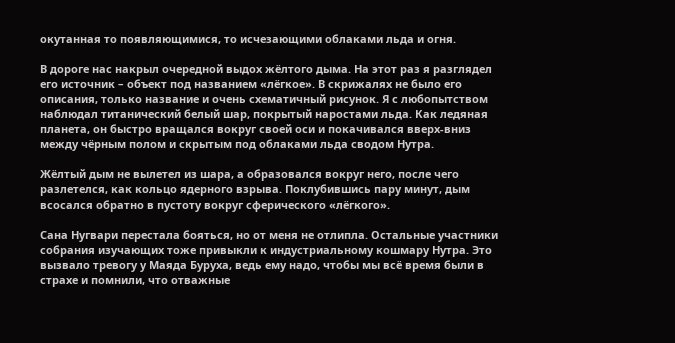окутанная то появляющимися, то исчезающими облаками льда и огня.

В дороге нас накрыл очередной выдох жёлтого дыма. На этот раз я разглядел его источник – объект под названием «лёгкое». В скрижалях не было его описания, только название и очень схематичный рисунок. Я с любопытством наблюдал титанический белый шар, покрытый наростами льда. Как ледяная планета, он быстро вращался вокруг своей оси и покачивался вверх-вниз между чёрным полом и скрытым под облаками льда сводом Нутра.

Жёлтый дым не вылетел из шара, а образовался вокруг него, после чего разлетелся, как кольцо ядерного взрыва. Поклубившись пару минут, дым всосался обратно в пустоту вокруг сферического «лёгкого».

Сана Нугвари перестала бояться, но от меня не отлипла. Остальные участники собрания изучающих тоже привыкли к индустриальному кошмару Нутра. Это вызвало тревогу у Маяда Буруха, ведь ему надо, чтобы мы всё время были в страхе и помнили, что отважные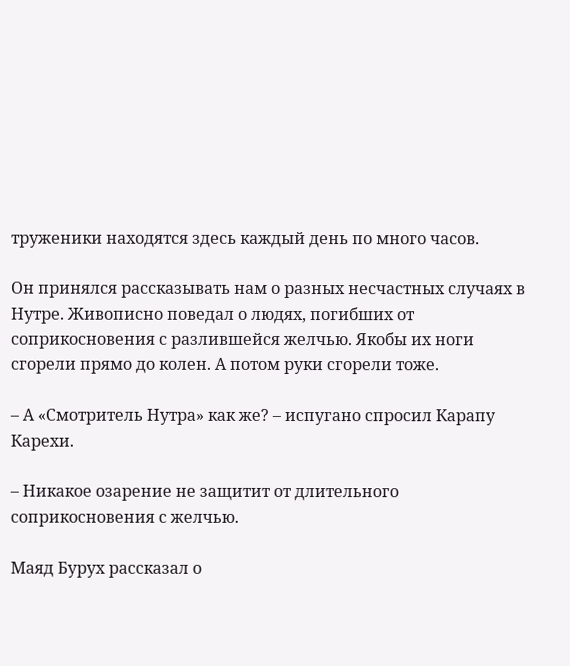труженики находятся здесь каждый день по много часов.

Он принялся рассказывать нам о разных несчастных случаях в Нутре. Живописно поведал о людях, погибших от соприкосновения с разлившейся желчью. Якобы их ноги сгорели прямо до колен. А потом руки сгорели тоже.

– А «Смотритель Нутра» как же? – испугано спросил Карапу Карехи.

– Никакое озарение не защитит от длительного соприкосновения с желчью.

Маяд Бурух рассказал о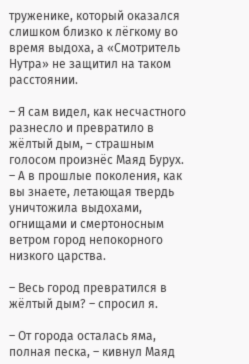труженике, который оказался слишком близко к лёгкому во время выдоха, а «Смотритель Нутра» не защитил на таком расстоянии.

– Я сам видел, как несчастного разнесло и превратило в жёлтый дым, – страшным голосом произнёс Маяд Бурух. – А в прошлые поколения, как вы знаете, летающая твердь уничтожила выдохами, огнищами и смертоносным ветром город непокорного низкого царства.

– Весь город превратился в жёлтый дым? – спросил я.

– От города осталась яма, полная песка, – кивнул Маяд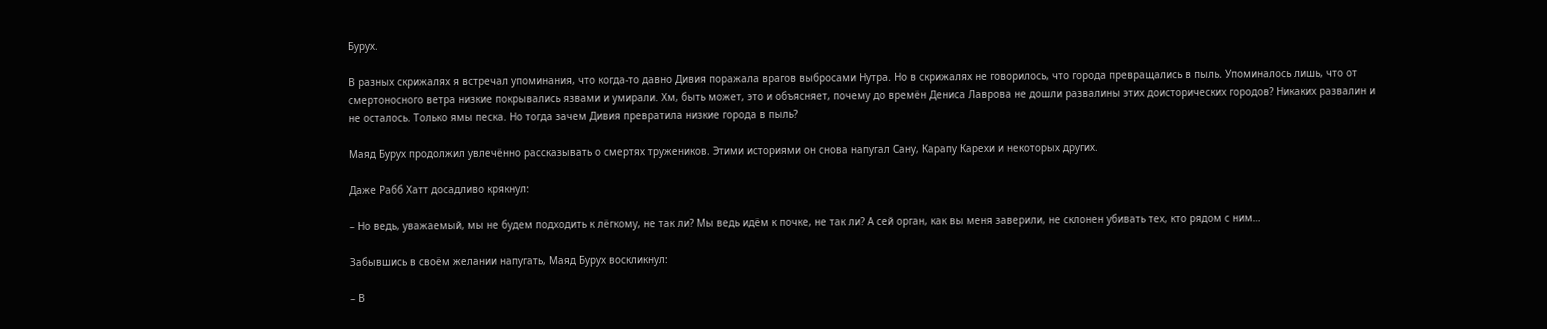Бурух.

В разных скрижалях я встречал упоминания, что когда-то давно Дивия поражала врагов выбросами Нутра. Но в скрижалях не говорилось, что города превращались в пыль. Упоминалось лишь, что от смертоносного ветра низкие покрывались язвами и умирали. Хм, быть может, это и объясняет, почему до времён Дениса Лаврова не дошли развалины этих доисторических городов? Никаких развалин и не осталось. Только ямы песка. Но тогда зачем Дивия превратила низкие города в пыль?

Маяд Бурух продолжил увлечённо рассказывать о смертях тружеников. Этими историями он снова напугал Сану, Карапу Карехи и некоторых других.

Даже Рабб Хатт досадливо крякнул:

– Но ведь, уважаемый, мы не будем подходить к лёгкому, не так ли? Мы ведь идём к почке, не так ли? А сей орган, как вы меня заверили, не склонен убивать тех, кто рядом с ним…

Забывшись в своём желании напугать, Маяд Бурух воскликнул:

– В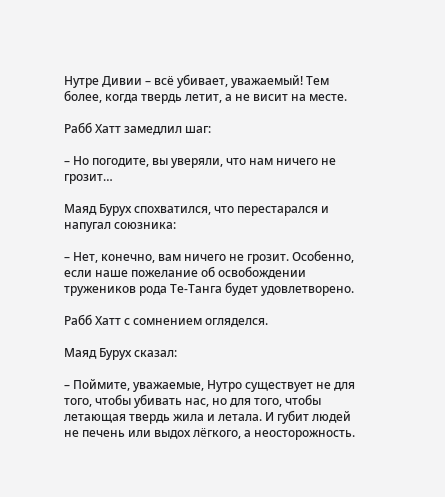Нутре Дивии – всё убивает, уважаемый! Тем более, когда твердь летит, а не висит на месте.

Рабб Хатт замедлил шаг:

– Но погодите, вы уверяли, что нам ничего не грозит…

Маяд Бурух спохватился, что перестарался и напугал союзника:

– Нет, конечно, вам ничего не грозит. Особенно, если наше пожелание об освобождении тружеников рода Те-Танга будет удовлетворено.

Рабб Хатт с сомнением огляделся.

Маяд Бурух сказал:

– Поймите, уважаемые, Нутро существует не для того, чтобы убивать нас, но для того, чтобы летающая твердь жила и летала. И губит людей не печень или выдох лёгкого, а неосторожность.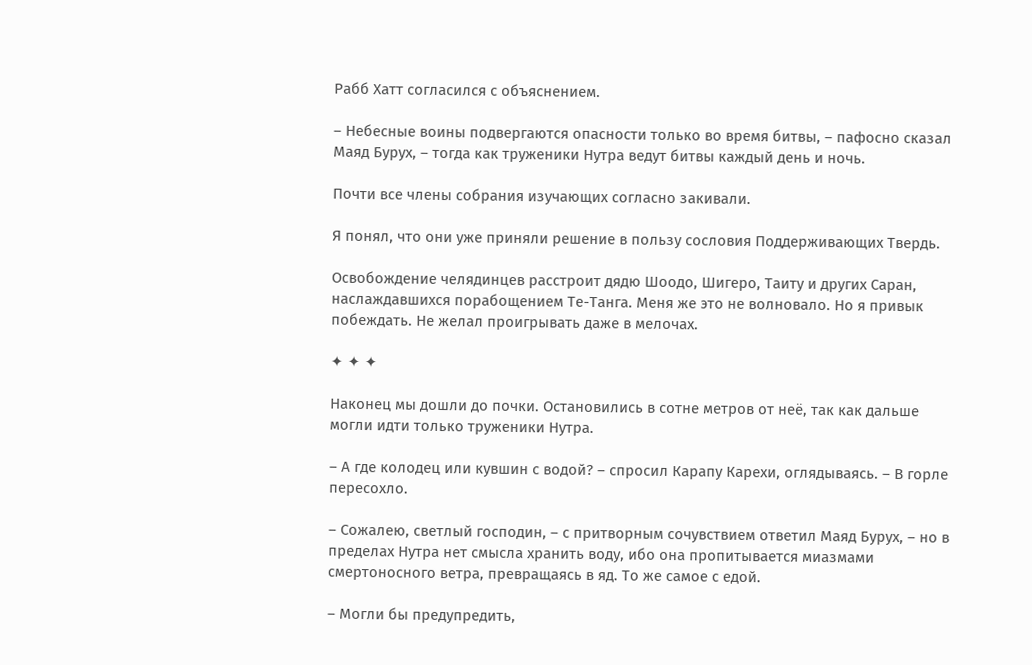Рабб Хатт согласился с объяснением.

– Небесные воины подвергаются опасности только во время битвы, – пафосно сказал Маяд Бурух, – тогда как труженики Нутра ведут битвы каждый день и ночь.

Почти все члены собрания изучающих согласно закивали.

Я понял, что они уже приняли решение в пользу сословия Поддерживающих Твердь.

Освобождение челядинцев расстроит дядю Шоодо, Шигеро, Таиту и других Саран, наслаждавшихся порабощением Те-Танга. Меня же это не волновало. Но я привык побеждать. Не желал проигрывать даже в мелочах.

✦ ✦ ✦

Наконец мы дошли до почки. Остановились в сотне метров от неё, так как дальше могли идти только труженики Нутра.

– А где колодец или кувшин с водой? – спросил Карапу Карехи, оглядываясь. – В горле пересохло.

– Сожалею, светлый господин, – с притворным сочувствием ответил Маяд Бурух, – но в пределах Нутра нет смысла хранить воду, ибо она пропитывается миазмами смертоносного ветра, превращаясь в яд. То же самое с едой.

– Могли бы предупредить,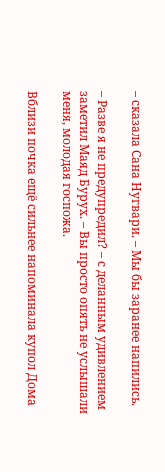– сказала Сана Нугвари. – Мы бы заранее напились.

– Разве я не предупредил? – с деланным удивлением заметил Маяд Бурух. – Вы просто опять не услышали меня, молодая госпожа.

Вблизи почка ещё сильнее напоминала купол Дома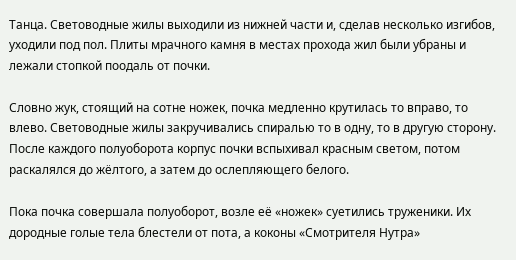Танца. Световодные жилы выходили из нижней части и, сделав несколько изгибов, уходили под пол. Плиты мрачного камня в местах прохода жил были убраны и лежали стопкой поодаль от почки.

Словно жук, стоящий на сотне ножек, почка медленно крутилась то вправо, то влево. Световодные жилы закручивались спиралью то в одну, то в другую сторону. После каждого полуоборота корпус почки вспыхивал красным светом, потом раскалялся до жёлтого, а затем до ослепляющего белого.

Пока почка совершала полуоборот, возле её «ножек» суетились труженики. Их дородные голые тела блестели от пота, а коконы «Смотрителя Нутра»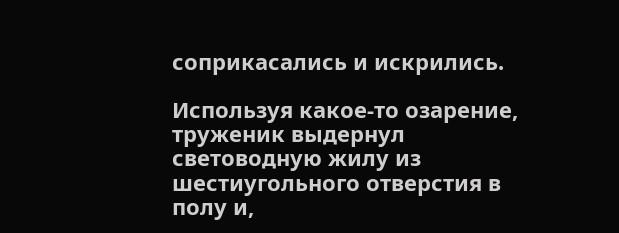соприкасались и искрились.

Используя какое-то озарение, труженик выдернул световодную жилу из шестиугольного отверстия в полу и,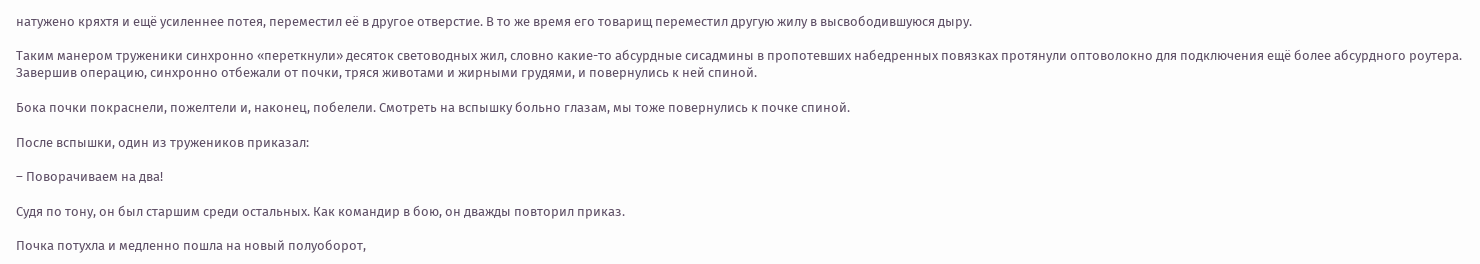натужено кряхтя и ещё усиленнее потея, переместил её в другое отверстие. В то же время его товарищ переместил другую жилу в высвободившуюся дыру.

Таким манером труженики синхронно «переткнули» десяток световодных жил, словно какие-то абсурдные сисадмины в пропотевших набедренных повязках протянули оптоволокно для подключения ещё более абсурдного роутера. Завершив операцию, синхронно отбежали от почки, тряся животами и жирными грудями, и повернулись к ней спиной.

Бока почки покраснели, пожелтели и, наконец, побелели. Смотреть на вспышку больно глазам, мы тоже повернулись к почке спиной.

После вспышки, один из тружеников приказал:

– Поворачиваем на два!

Судя по тону, он был старшим среди остальных. Как командир в бою, он дважды повторил приказ.

Почка потухла и медленно пошла на новый полуоборот,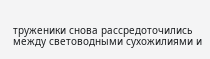труженики снова рассредоточились между световодными сухожилиями и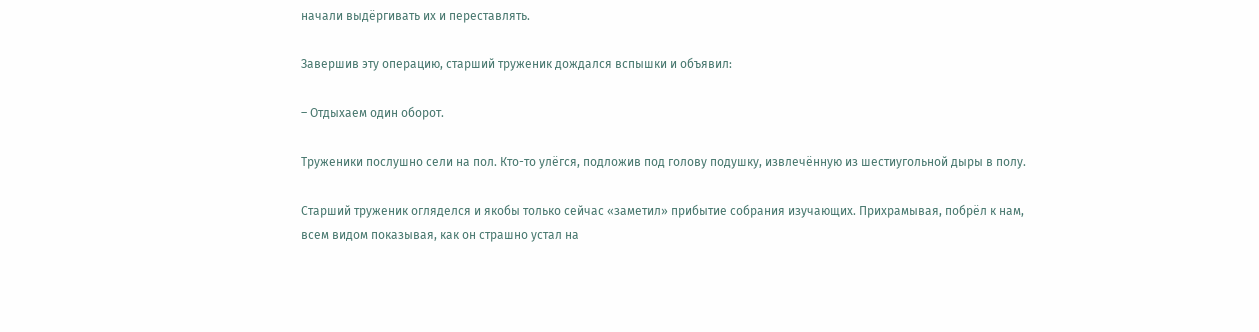начали выдёргивать их и переставлять.

Завершив эту операцию, старший труженик дождался вспышки и объявил:

– Отдыхаем один оборот.

Труженики послушно сели на пол. Кто-то улёгся, подложив под голову подушку, извлечённую из шестиугольной дыры в полу.

Старший труженик огляделся и якобы только сейчас «заметил» прибытие собрания изучающих. Прихрамывая, побрёл к нам, всем видом показывая, как он страшно устал на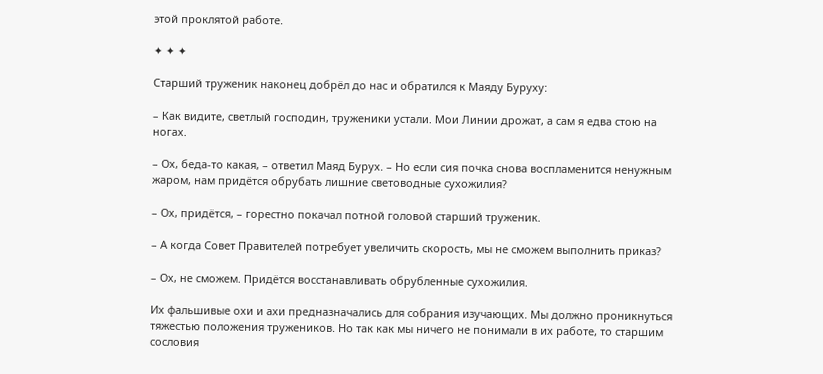этой проклятой работе.

✦ ✦ ✦

Старший труженик наконец добрёл до нас и обратился к Маяду Буруху:

– Как видите, светлый господин, труженики устали. Мои Линии дрожат, а сам я едва стою на ногах.

– Ох, беда-то какая, – ответил Маяд Бурух. – Но если сия почка снова воспламенится ненужным жаром, нам придётся обрубать лишние световодные сухожилия?

– Ох, придётся, – горестно покачал потной головой старший труженик.

– А когда Совет Правителей потребует увеличить скорость, мы не сможем выполнить приказ?

– Ох, не сможем. Придётся восстанавливать обрубленные сухожилия.

Их фальшивые охи и ахи предназначались для собрания изучающих. Мы должно проникнуться тяжестью положения тружеников. Но так как мы ничего не понимали в их работе, то старшим сословия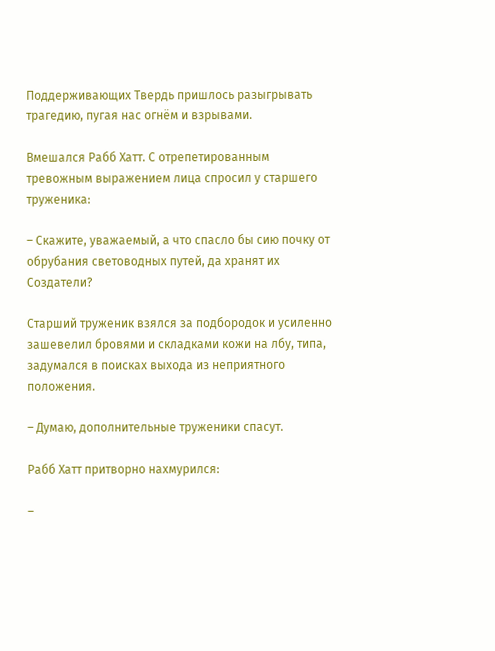Поддерживающих Твердь пришлось разыгрывать трагедию, пугая нас огнём и взрывами.

Вмешался Рабб Хатт. С отрепетированным тревожным выражением лица спросил у старшего труженика:

– Скажите, уважаемый, а что спасло бы сию почку от обрубания световодных путей, да хранят их Создатели?

Старший труженик взялся за подбородок и усиленно зашевелил бровями и складками кожи на лбу, типа, задумался в поисках выхода из неприятного положения.

– Думаю, дополнительные труженики спасут.

Рабб Хатт притворно нахмурился:

–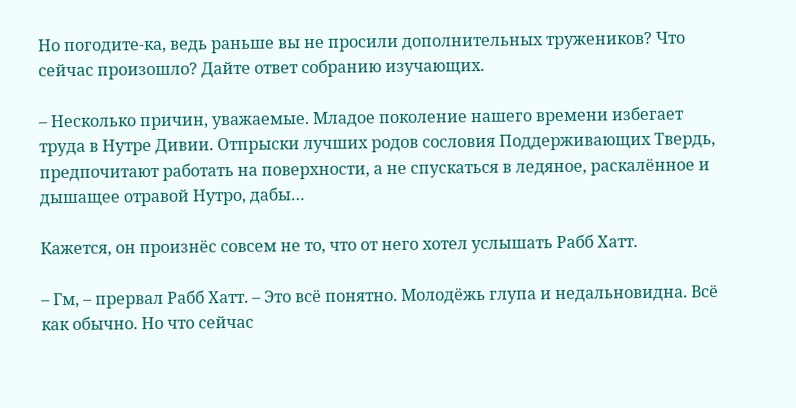Но погодите-ка, ведь раньше вы не просили дополнительных тружеников? Что сейчас произошло? Дайте ответ собранию изучающих.

– Несколько причин, уважаемые. Младое поколение нашего времени избегает труда в Нутре Дивии. Отпрыски лучших родов сословия Поддерживающих Твердь, предпочитают работать на поверхности, а не спускаться в ледяное, раскалённое и дышащее отравой Нутро, дабы…

Кажется, он произнёс совсем не то, что от него хотел услышать Рабб Хатт.

– Гм, – прервал Рабб Хатт. – Это всё понятно. Молодёжь глупа и недальновидна. Всё как обычно. Но что сейчас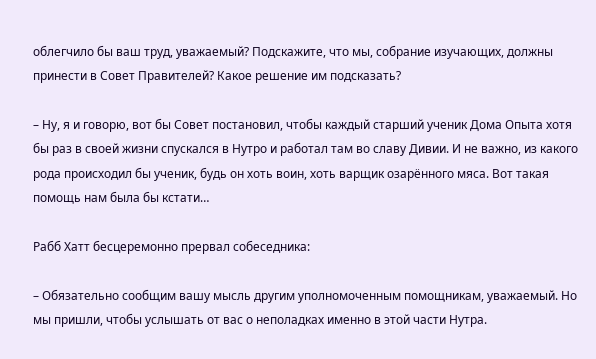облегчило бы ваш труд, уважаемый? Подскажите, что мы, собрание изучающих, должны принести в Совет Правителей? Какое решение им подсказать?

– Ну, я и говорю, вот бы Совет постановил, чтобы каждый старший ученик Дома Опыта хотя бы раз в своей жизни спускался в Нутро и работал там во славу Дивии. И не важно, из какого рода происходил бы ученик, будь он хоть воин, хоть варщик озарённого мяса. Вот такая помощь нам была бы кстати…

Рабб Хатт бесцеремонно прервал собеседника:

– Обязательно сообщим вашу мысль другим уполномоченным помощникам, уважаемый. Но мы пришли, чтобы услышать от вас о неполадках именно в этой части Нутра.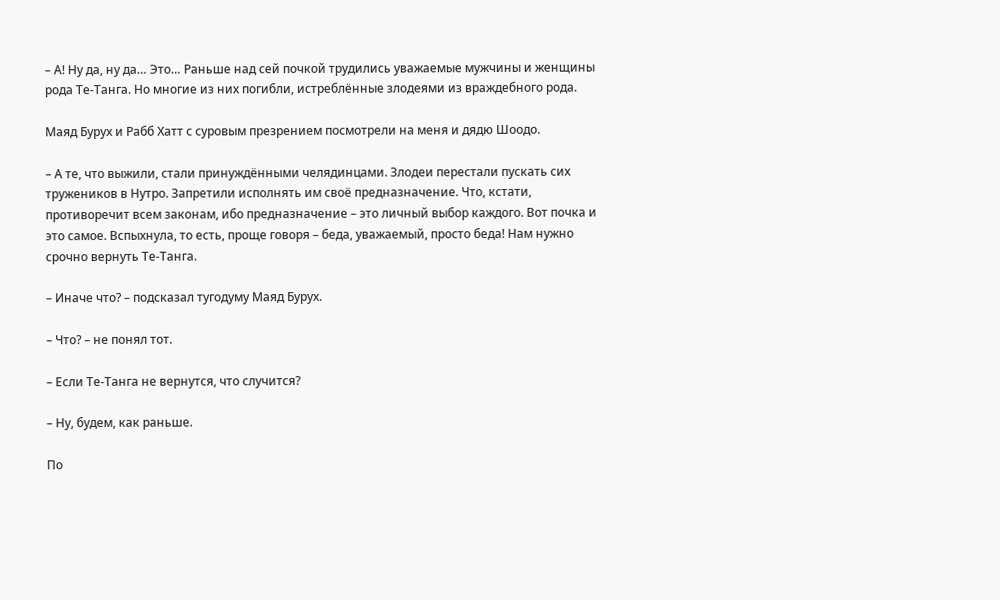– А! Ну да, ну да… Это… Раньше над сей почкой трудились уважаемые мужчины и женщины рода Те-Танга. Но многие из них погибли, истреблённые злодеями из враждебного рода.

Маяд Бурух и Рабб Хатт с суровым презрением посмотрели на меня и дядю Шоодо.

– А те, что выжили, стали принуждёнными челядинцами. Злодеи перестали пускать сих тружеников в Нутро. Запретили исполнять им своё предназначение. Что, кстати, противоречит всем законам, ибо предназначение – это личный выбор каждого. Вот почка и это самое. Вспыхнула, то есть, проще говоря – беда, уважаемый, просто беда! Нам нужно срочно вернуть Те-Танга.

– Иначе что? – подсказал тугодуму Маяд Бурух.

– Что? – не понял тот.

– Если Те-Танга не вернутся, что случится?

– Ну, будем, как раньше.

По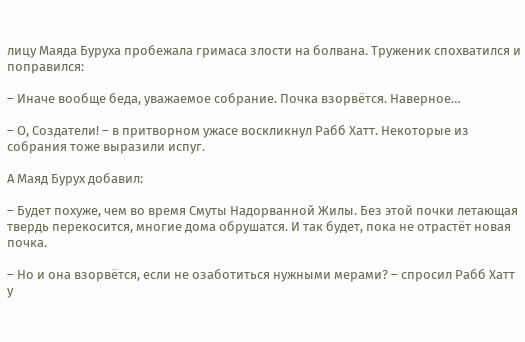лицу Маяда Буруха пробежала гримаса злости на болвана. Труженик спохватился и поправился:

– Иначе вообще беда, уважаемое собрание. Почка взорвётся. Наверное…

– О, Создатели! – в притворном ужасе воскликнул Рабб Хатт. Некоторые из собрания тоже выразили испуг.

А Маяд Бурух добавил:

– Будет похуже, чем во время Смуты Надорванной Жилы. Без этой почки летающая твердь перекосится, многие дома обрушатся. И так будет, пока не отрастёт новая почка.

– Но и она взорвётся, если не озаботиться нужными мерами? – спросил Рабб Хатт у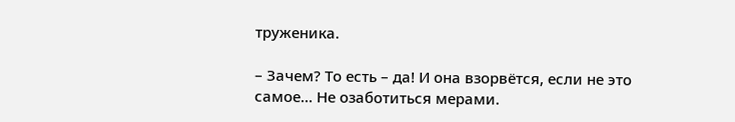труженика.

– Зачем? То есть – да! И она взорвётся, если не это самое… Не озаботиться мерами.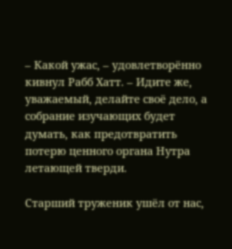– Какой ужас, – удовлетворённо кивнул Рабб Хатт. – Идите же, уважаемый, делайте своё дело, а собрание изучающих будет думать, как предотвратить потерю ценного органа Нутра летающей тверди.

Старший труженик ушёл от нас,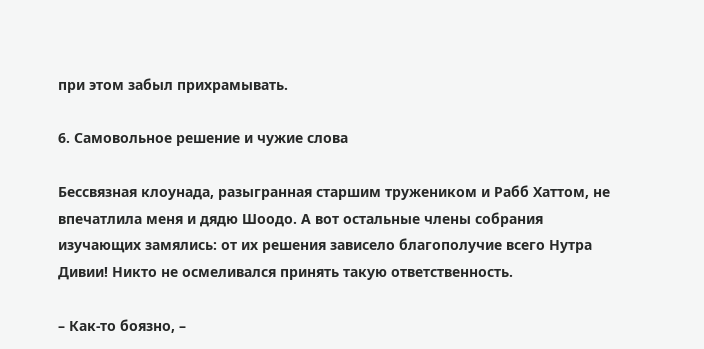при этом забыл прихрамывать.

6. Самовольное решение и чужие слова

Бессвязная клоунада, разыгранная старшим тружеником и Рабб Хаттом, не впечатлила меня и дядю Шоодо. А вот остальные члены собрания изучающих замялись: от их решения зависело благополучие всего Нутра Дивии! Никто не осмеливался принять такую ответственность.

– Как-то боязно, –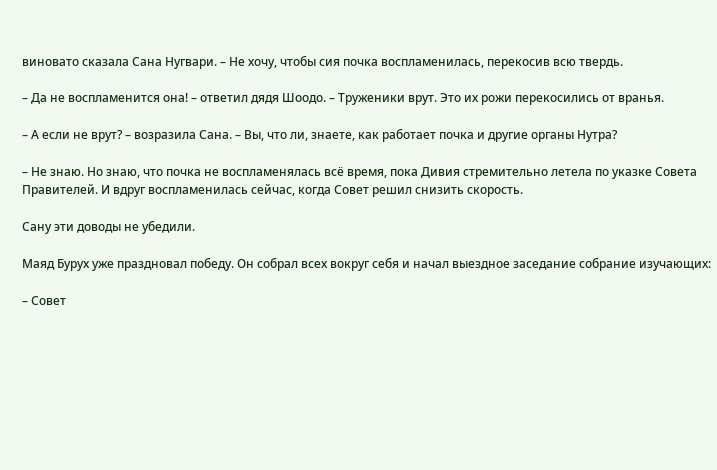виновато сказала Сана Нугвари. – Не хочу, чтобы сия почка воспламенилась, перекосив всю твердь.

– Да не воспламенится она! – ответил дядя Шоодо. – Труженики врут. Это их рожи перекосились от вранья.

– А если не врут? – возразила Сана. – Вы, что ли, знаете, как работает почка и другие органы Нутра?

– Не знаю. Но знаю, что почка не воспламенялась всё время, пока Дивия стремительно летела по указке Совета Правителей. И вдруг воспламенилась сейчас, когда Совет решил снизить скорость.

Сану эти доводы не убедили.

Маяд Бурух уже праздновал победу. Он собрал всех вокруг себя и начал выездное заседание собрание изучающих:

– Совет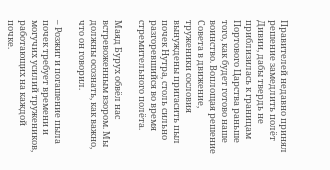Правителей недавно принял решение замедлить полёт Дивии, дабы твердь не приблизилась к границам Портового Царства раньше того, как будет готово наше воинство. Воплощая решение Совета в движение, труженики сословия вынуждены пригасить пыл почек Нутра, столь сильно разгоревшийся во время стремительного полёта.

Маяд Бурух обвёл нас встревоженным взором. Мы должны осознать, как важно, что он говорил.

– Розжиг и погашение пыла почек требует времени и могучих усилий тружеников, работающих на каждой почке.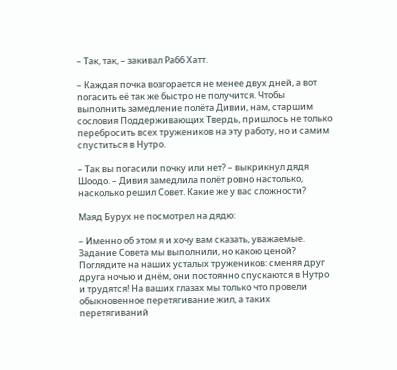– Так, так, – закивал Рабб Хатт.

– Каждая почка возгорается не менее двух дней, а вот погасить её так же быстро не получится. Чтобы выполнить замедление полёта Дивии, нам, старшим сословия Поддерживающих Твердь, пришлось не только перебросить всех тружеников на эту работу, но и самим спуститься в Нутро.

– Так вы погасили почку или нет? – выкрикнул дядя Шоодо. – Дивия замедлила полёт ровно настолько, насколько решил Совет. Какие же у вас сложности?

Маяд Бурух не посмотрел на дядю:

– Именно об этом я и хочу вам сказать, уважаемые. Задание Совета мы выполнили, но какою ценой? Поглядите на наших усталых тружеников: сменяя друг друга ночью и днём, они постоянно спускаются в Нутро и трудятся! На ваших глазах мы только что провели обыкновенное перетягивание жил, а таких перетягиваний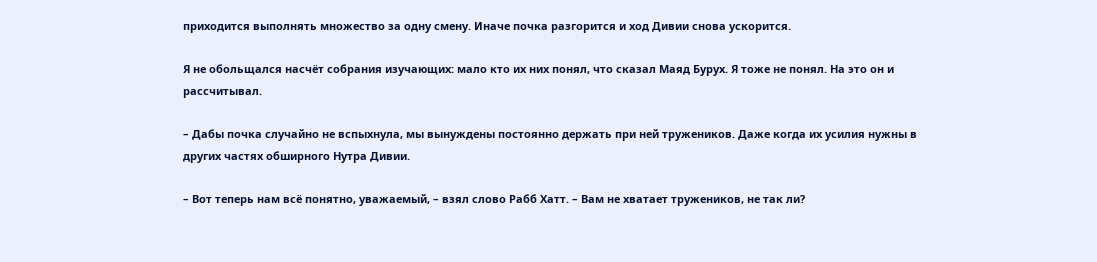приходится выполнять множество за одну смену. Иначе почка разгорится и ход Дивии снова ускорится.

Я не обольщался насчёт собрания изучающих: мало кто их них понял, что сказал Маяд Бурух. Я тоже не понял. На это он и рассчитывал.

– Дабы почка случайно не вспыхнула, мы вынуждены постоянно держать при ней тружеников. Даже когда их усилия нужны в других частях обширного Нутра Дивии.

– Вот теперь нам всё понятно, уважаемый, – взял слово Рабб Хатт. – Вам не хватает тружеников, не так ли?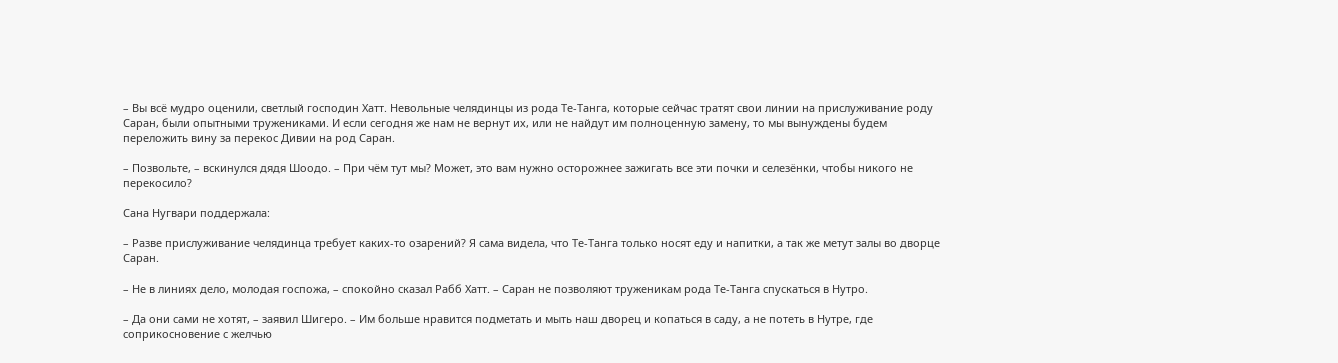– Вы всё мудро оценили, светлый господин Хатт. Невольные челядинцы из рода Те-Танга, которые сейчас тратят свои линии на прислуживание роду Саран, были опытными тружениками. И если сегодня же нам не вернут их, или не найдут им полноценную замену, то мы вынуждены будем переложить вину за перекос Дивии на род Саран.

– Позвольте, – вскинулся дядя Шоодо. – При чём тут мы? Может, это вам нужно осторожнее зажигать все эти почки и селезёнки, чтобы никого не перекосило?

Сана Нугвари поддержала:

– Разве прислуживание челядинца требует каких-то озарений? Я сама видела, что Те-Танга только носят еду и напитки, а так же метут залы во дворце Саран.

– Не в линиях дело, молодая госпожа, – спокойно сказал Рабб Хатт. – Саран не позволяют труженикам рода Те-Танга спускаться в Нутро.

– Да они сами не хотят, – заявил Шигеро. – Им больше нравится подметать и мыть наш дворец и копаться в саду, а не потеть в Нутре, где соприкосновение с желчью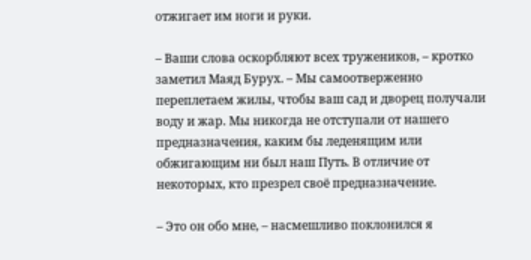отжигает им ноги и руки.

– Ваши слова оскорбляют всех тружеников, – кротко заметил Маяд Бурух. – Мы самоотверженно переплетаем жилы, чтобы ваш сад и дворец получали воду и жар. Мы никогда не отступали от нашего предназначения, каким бы леденящим или обжигающим ни был наш Путь. В отличие от некоторых, кто презрел своё предназначение.

– Это он обо мне, – насмешливо поклонился я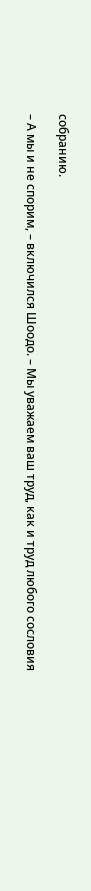собранию.

– А мы и не спорим, – включился Шоодо. – Мы уважаем ваш труд, как и труд любого сословия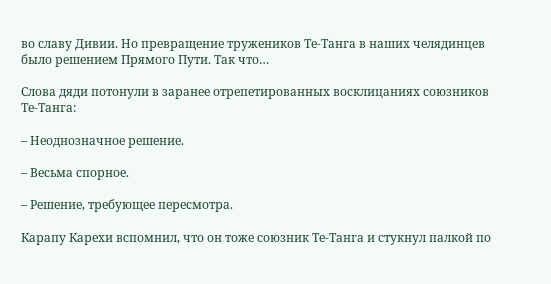во славу Дивии. Но превращение тружеников Те-Танга в наших челядинцев было решением Прямого Пути. Так что…

Слова дяди потонули в заранее отрепетированных восклицаниях союзников Те-Танга:

– Неоднозначное решение.

– Весьма спорное.

– Решение, требующее пересмотра.

Карапу Карехи вспомнил, что он тоже союзник Те-Танга и стукнул палкой по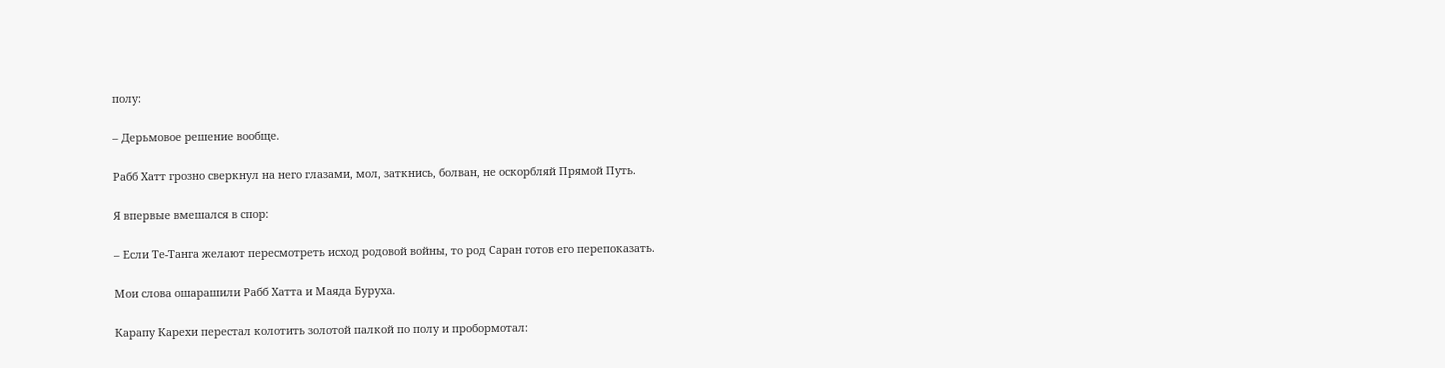полу:

– Дерьмовое решение вообще.

Рабб Хатт грозно сверкнул на него глазами, мол, заткнись, болван, не оскорбляй Прямой Путь.

Я впервые вмешался в спор:

– Если Те-Танга желают пересмотреть исход родовой войны, то род Саран готов его перепоказать.

Мои слова ошарашили Рабб Хатта и Маяда Буруха.

Карапу Карехи перестал колотить золотой палкой по полу и пробормотал: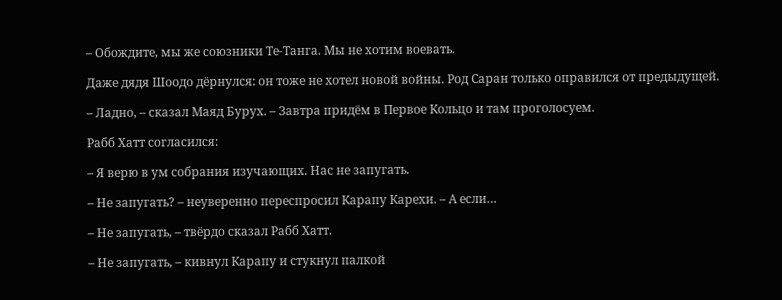– Обождите, мы же союзники Те-Танга. Мы не хотим воевать.

Даже дядя Шоодо дёрнулся: он тоже не хотел новой войны. Род Саран только оправился от предыдущей.

– Ладно, – сказал Маяд Бурух. – Завтра придём в Первое Кольцо и там проголосуем.

Рабб Хатт согласился:

– Я верю в ум собрания изучающих. Нас не запугать.

– Не запугать? – неуверенно переспросил Карапу Карехи. – А если…

– Не запугать, – твёрдо сказал Рабб Хатт.

– Не запугать, – кивнул Карапу и стукнул палкой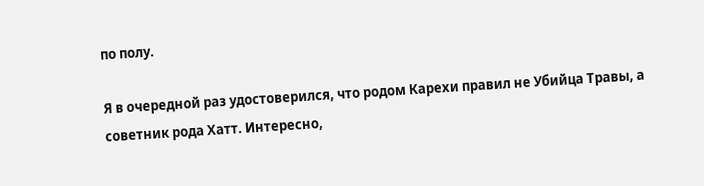по полу.

Я в очередной раз удостоверился, что родом Карехи правил не Убийца Травы, а советник рода Хатт. Интересно,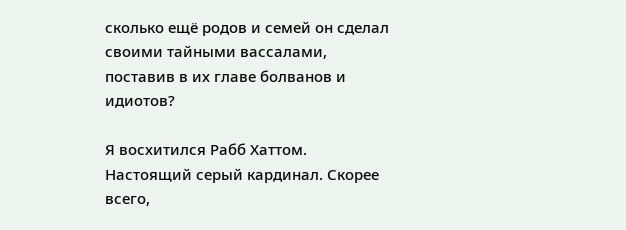сколько ещё родов и семей он сделал своими тайными вассалами, поставив в их главе болванов и идиотов?

Я восхитился Рабб Хаттом. Настоящий серый кардинал. Скорее всего,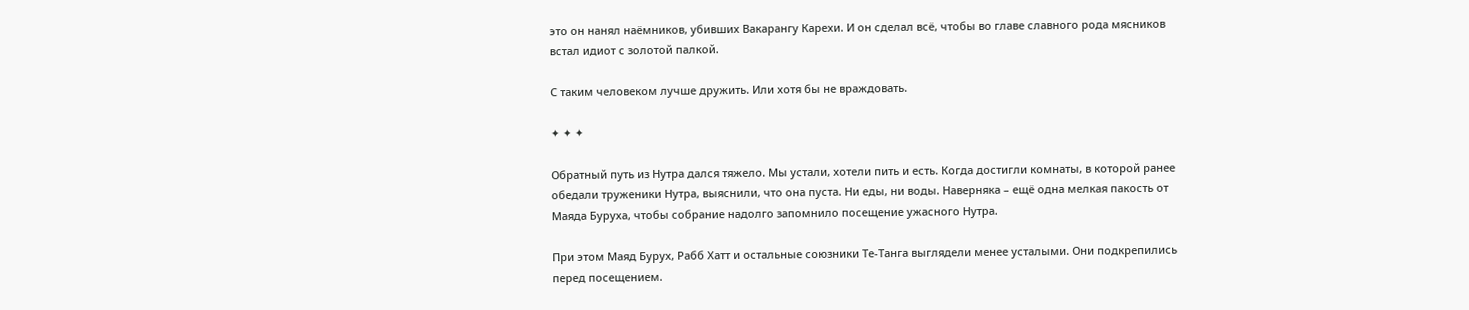это он нанял наёмников, убивших Вакарангу Карехи. И он сделал всё, чтобы во главе славного рода мясников встал идиот с золотой палкой.

С таким человеком лучше дружить. Или хотя бы не враждовать.

✦ ✦ ✦

Обратный путь из Нутра дался тяжело. Мы устали, хотели пить и есть. Когда достигли комнаты, в которой ранее обедали труженики Нутра, выяснили, что она пуста. Ни еды, ни воды. Наверняка – ещё одна мелкая пакость от Маяда Буруха, чтобы собрание надолго запомнило посещение ужасного Нутра.

При этом Маяд Бурух, Рабб Хатт и остальные союзники Те-Танга выглядели менее усталыми. Они подкрепились перед посещением.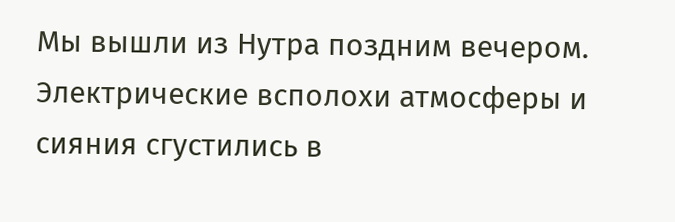Мы вышли из Нутра поздним вечером. Электрические всполохи атмосферы и сияния сгустились в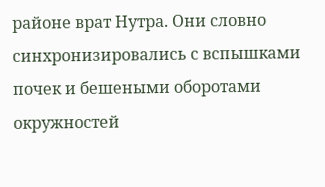районе врат Нутра. Они словно синхронизировались с вспышками почек и бешеными оборотами окружностей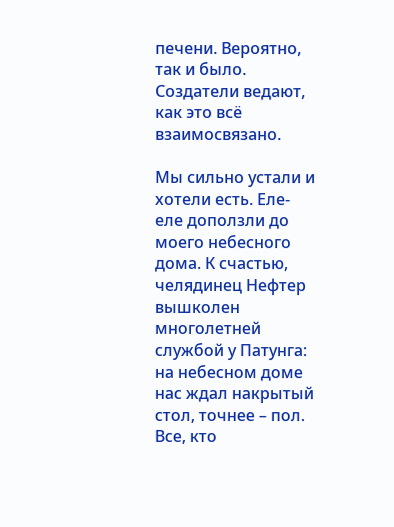печени. Вероятно, так и было. Создатели ведают, как это всё взаимосвязано.

Мы сильно устали и хотели есть. Еле-еле доползли до моего небесного дома. К счастью, челядинец Нефтер вышколен многолетней службой у Патунга: на небесном доме нас ждал накрытый стол, точнее – пол. Все, кто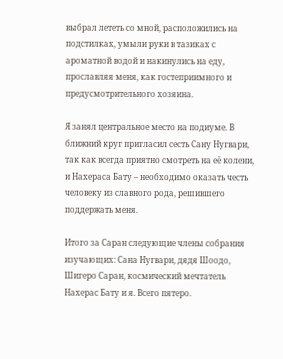выбрал лететь со мной, расположились на подстилках, умыли руки в тазиках с ароматной водой и накинулись на еду, прославляя меня, как гостеприимного и предусмотрительного хозяина.

Я занял центральное место на подиуме. В ближний круг пригласил сесть Сану Нугвари, так как всегда приятно смотреть на её колени, и Нахераса Бату – необходимо оказать честь человеку из славного рода, решившего поддержать меня.

Итого за Саран следующие члены собрания изучающих: Сана Нугвари, дядя Шоодо, Шигеро Саран, космический мечтатель Нахерас Бату и я. Всего пятеро.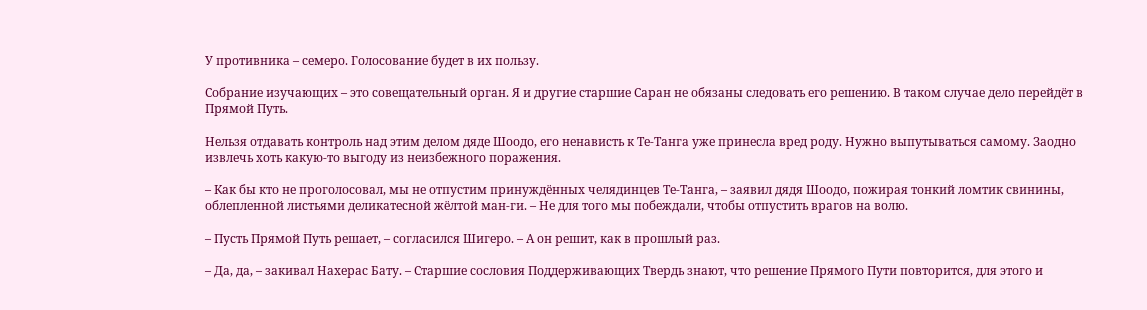У противника – семеро. Голосование будет в их пользу.

Собрание изучающих – это совещательный орган. Я и другие старшие Саран не обязаны следовать его решению. В таком случае дело перейдёт в Прямой Путь.

Нельзя отдавать контроль над этим делом дяде Шоодо, его ненависть к Те-Танга уже принесла вред роду. Нужно выпутываться самому. Заодно извлечь хоть какую-то выгоду из неизбежного поражения.

– Как бы кто не проголосовал, мы не отпустим принуждённых челядинцев Те-Танга, – заявил дядя Шоодо, пожирая тонкий ломтик свинины, облепленной листьями деликатесной жёлтой ман-ги. – Не для того мы побеждали, чтобы отпустить врагов на волю.

– Пусть Прямой Путь решает, – согласился Шигеро. – А он решит, как в прошлый раз.

– Да, да, – закивал Нахерас Бату. – Старшие сословия Поддерживающих Твердь знают, что решение Прямого Пути повторится, для этого и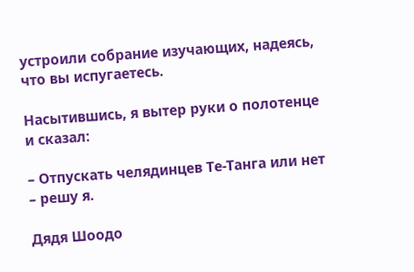устроили собрание изучающих, надеясь, что вы испугаетесь.

Насытившись, я вытер руки о полотенце и сказал:

– Отпускать челядинцев Те-Танга или нет – решу я.

Дядя Шоодо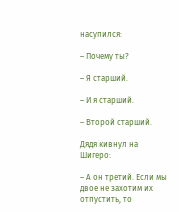насупился:

– Почему ты?

– Я старший.

– И я старший.

– Второй старший.

Дядя кивнул на Шигеро:

– А он третий. Если мы двое не захотим их отпустить, то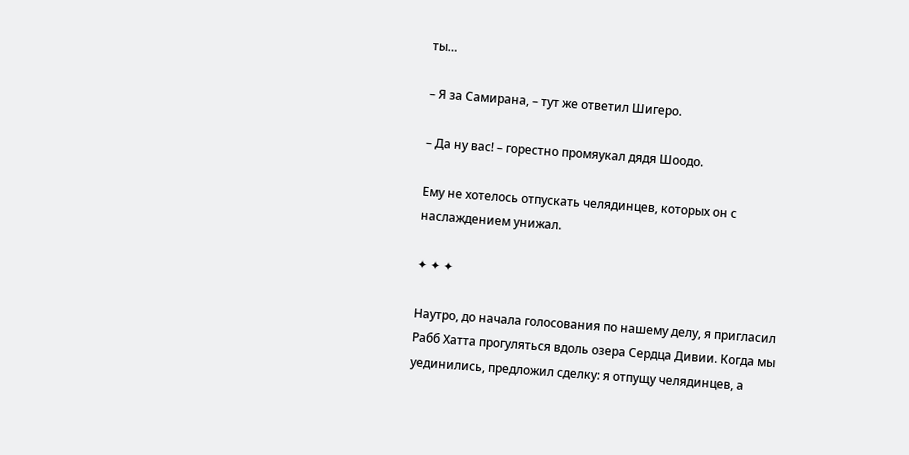ты…

– Я за Самирана, – тут же ответил Шигеро.

– Да ну вас! – горестно промяукал дядя Шоодо.

Ему не хотелось отпускать челядинцев, которых он с наслаждением унижал.

✦ ✦ ✦

Наутро, до начала голосования по нашему делу, я пригласил Рабб Хатта прогуляться вдоль озера Сердца Дивии. Когда мы уединились, предложил сделку: я отпущу челядинцев, а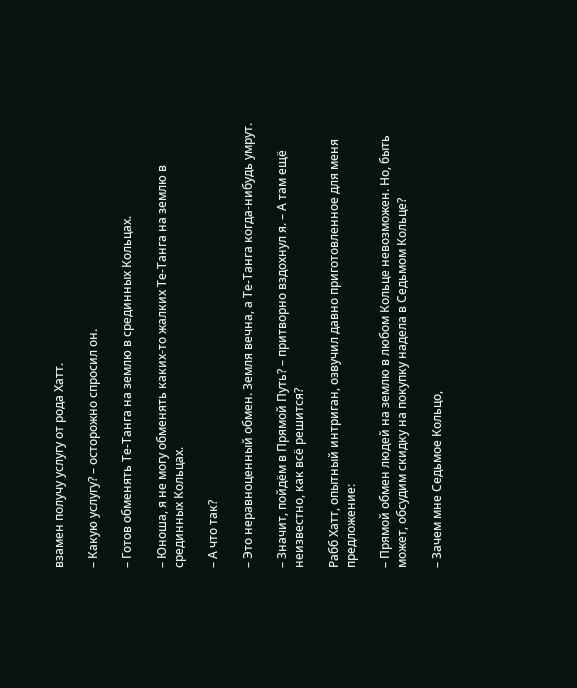взамен получу услугу от рода Хатт.

– Какую услугу? – осторожно спросил он.

– Готов обменять Те-Танга на землю в срединных Кольцах.

– Юноша, я не могу обменять каких-то жалких Те-Танга на землю в срединных Кольцах.

– А что так?

– Это неравноценный обмен. Земля вечна, а Те-Танга когда-нибудь умрут.

– Значит, пойдём в Прямой Путь? – притворно вздохнул я. – А там ещё неизвестно, как всё решится?

Рабб Хатт, опытный интриган, озвучил давно приготовленное для меня предложение:

– Прямой обмен людей на землю в любом Кольце невозможен. Но, быть может, обсудим скидку на покупку надела в Седьмом Кольце?

– Зачем мне Седьмое Кольцо,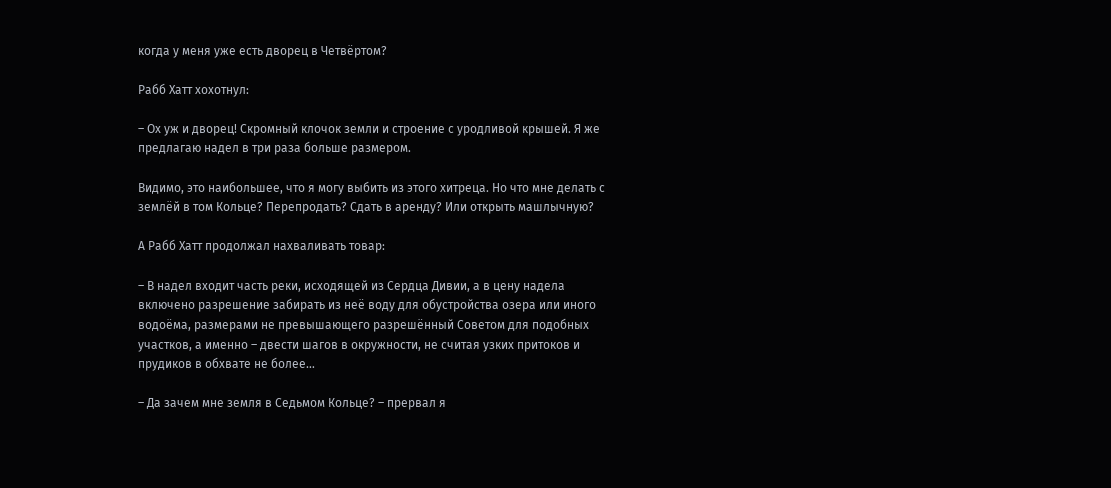когда у меня уже есть дворец в Четвёртом?

Рабб Хатт хохотнул:

– Ох уж и дворец! Скромный клочок земли и строение с уродливой крышей. Я же предлагаю надел в три раза больше размером.

Видимо, это наибольшее, что я могу выбить из этого хитреца. Но что мне делать с землёй в том Кольце? Перепродать? Сдать в аренду? Или открыть машлычную?

А Рабб Хатт продолжал нахваливать товар:

– В надел входит часть реки, исходящей из Сердца Дивии, а в цену надела включено разрешение забирать из неё воду для обустройства озера или иного водоёма, размерами не превышающего разрешённый Советом для подобных участков, а именно – двести шагов в окружности, не считая узких притоков и прудиков в обхвате не более…

– Да зачем мне земля в Седьмом Кольце? – прервал я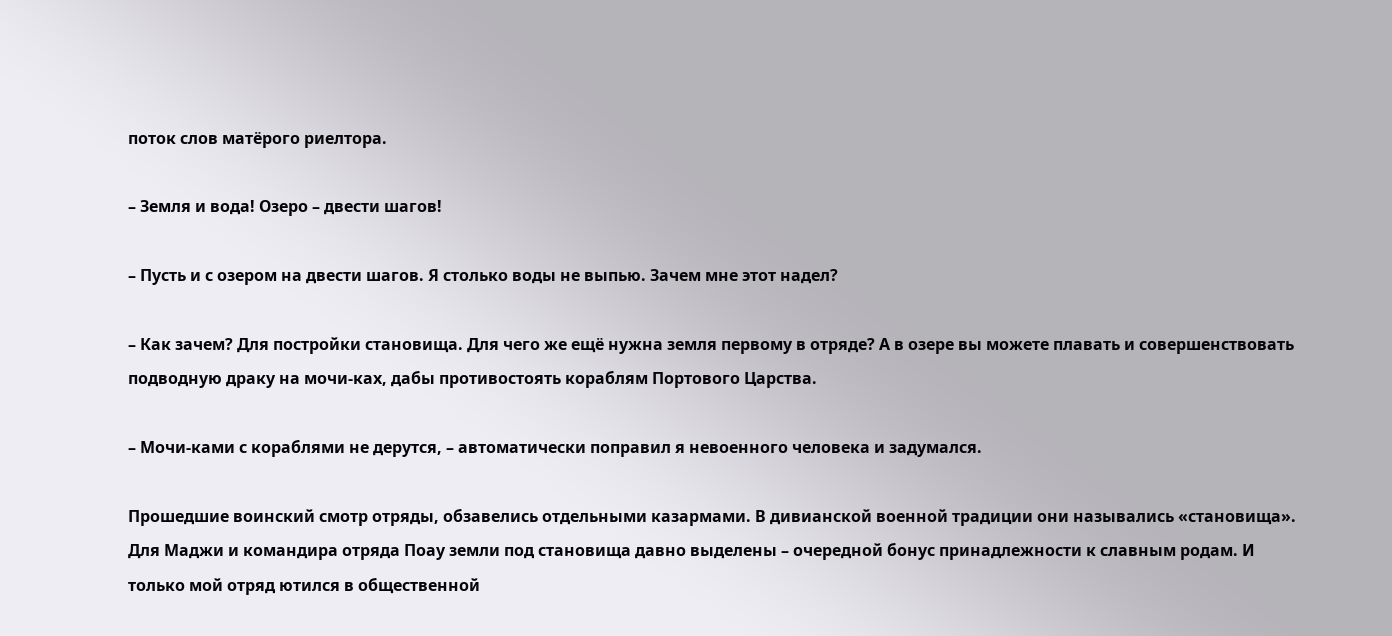поток слов матёрого риелтора.

– Земля и вода! Озеро – двести шагов!

– Пусть и с озером на двести шагов. Я столько воды не выпью. Зачем мне этот надел?

– Как зачем? Для постройки становища. Для чего же ещё нужна земля первому в отряде? А в озере вы можете плавать и совершенствовать подводную драку на мочи-ках, дабы противостоять кораблям Портового Царства.

– Мочи-ками с кораблями не дерутся, – автоматически поправил я невоенного человека и задумался.

Прошедшие воинский смотр отряды, обзавелись отдельными казармами. В дивианской военной традиции они назывались «становища». Для Маджи и командира отряда Поау земли под становища давно выделены – очередной бонус принадлежности к славным родам. И только мой отряд ютился в общественной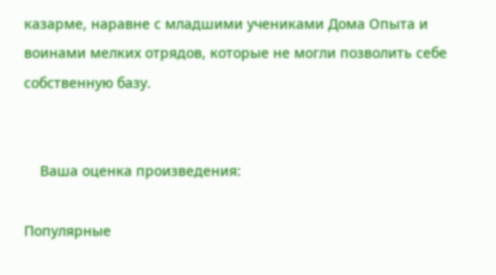казарме, наравне с младшими учениками Дома Опыта и воинами мелких отрядов, которые не могли позволить себе собственную базу.


    Ваша оценка произведения:

Популярные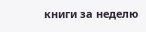книги за неделю